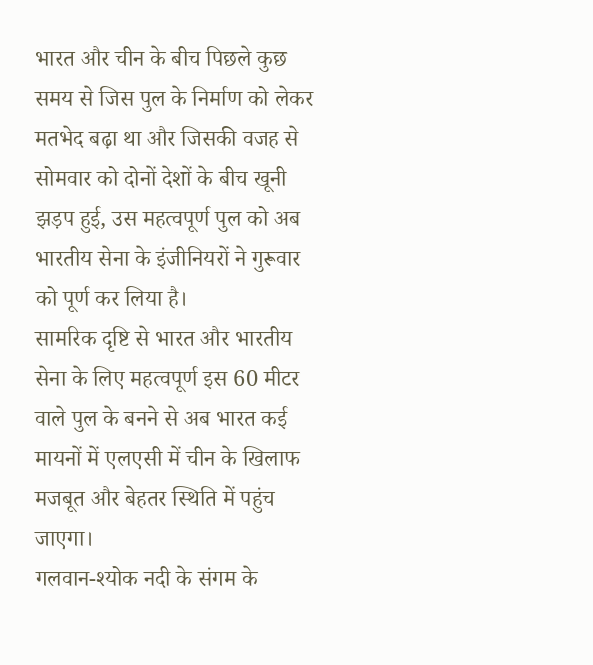भारत और चीन के बीच पिछले कुछ समय से जिस पुल के निर्माण को लेकर मतभेद बढ़ा था और जिसकी वजह से सोमवार को दोनों देशों के बीच खूनी झड़प हुई, उस महत्वपूर्ण पुल को अब भारतीय सेना के इंजीनियरों ने गुरूवार को पूर्ण कर लिया है।
सामरिक दृष्टि से भारत और भारतीय सेना के लिए महत्वपूर्ण इस 60 मीटर वाले पुल के बनने से अब भारत कई मायनों में एलएसी में चीन के खिलाफ मजबूत और बेहतर स्थिति में पहुंच जाएगा।
गलवान-श्योक नदी के संगम के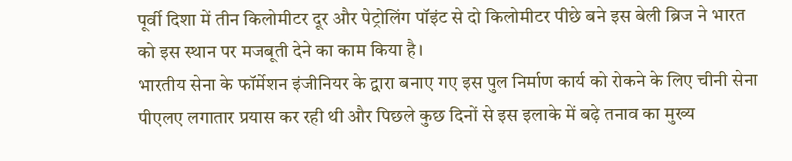पूर्वी दिशा में तीन किलोमीटर दूर और पेट्रोलिंग पॉइंट से दो किलोमीटर पीछे बने इस बेली ब्रिज ने भारत को इस स्थान पर मजबूती देने का काम किया है।
भारतीय सेना के फॉर्मेशन इंजीनियर के द्वारा बनाए गए इस पुल निर्माण कार्य को रोकने के लिए चीनी सेना पीएलए लगातार प्रयास कर रही थी और पिछले कुछ दिनों से इस इलाके में बढ़े तनाव का मुख्य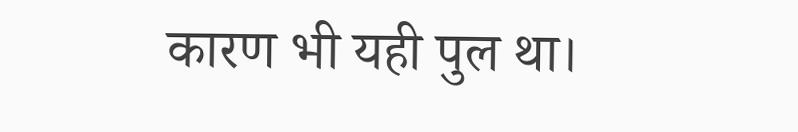कारण भी यही पुल था।